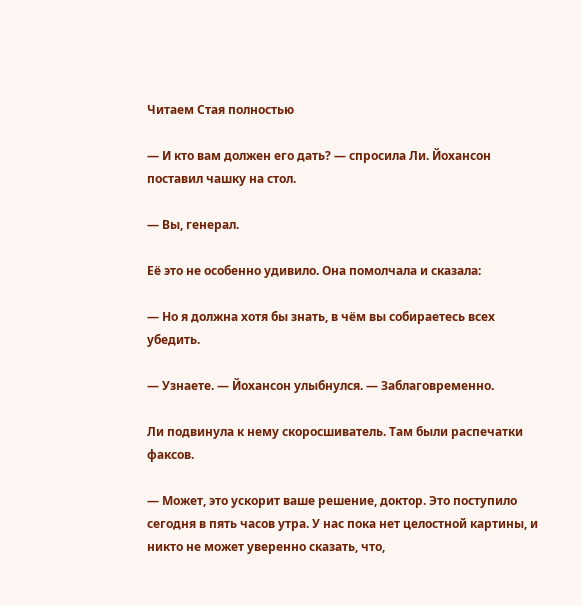Читаем Стая полностью

— И кто вам должен его дать? — спросила Ли. Йохансон поставил чашку на стол.

— Вы, генерал.

Её это не особенно удивило. Она помолчала и сказала:

— Но я должна хотя бы знать, в чём вы собираетесь всех убедить.

— Узнаете. — Йохансон улыбнулся. — Заблаговременно.

Ли подвинула к нему скоросшиватель. Там были распечатки факсов.

— Может, это ускорит ваше решение, доктор. Это поступило сегодня в пять часов утра. У нас пока нет целостной картины, и никто не может уверенно сказать, что,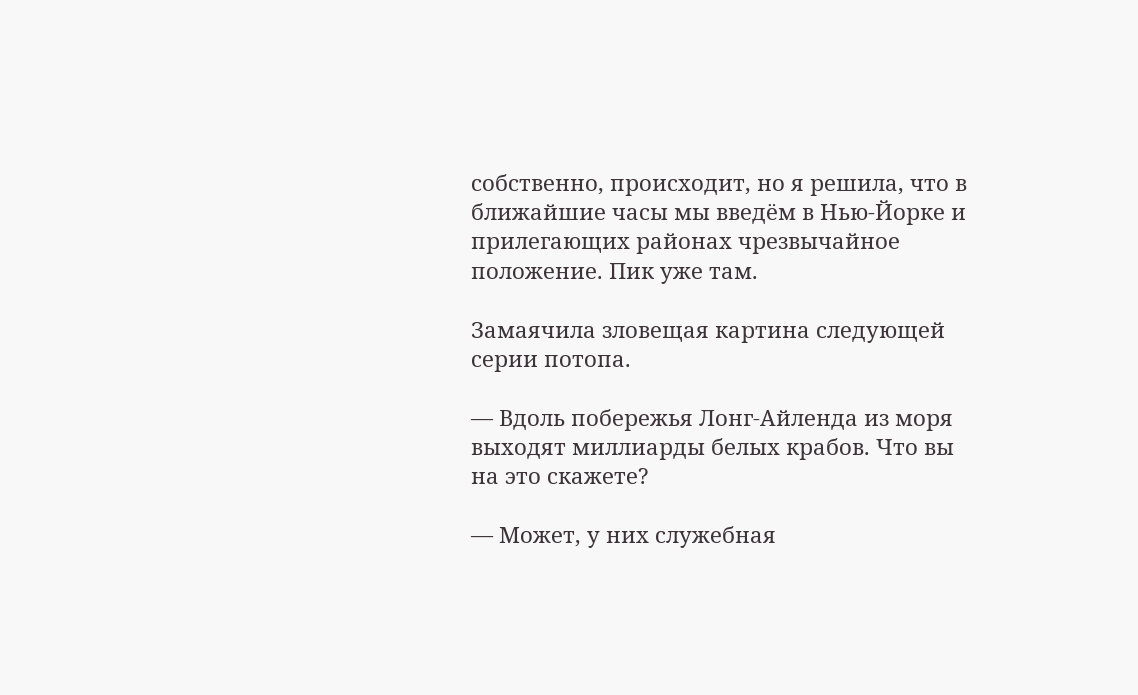собственно, происходит, но я решила, что в ближайшие часы мы введём в Нью-Йорке и прилегающих районах чрезвычайное положение. Пик уже там.

Замаячила зловещая картина следующей серии потопа.

— Вдоль побережья Лонг-Айленда из моря выходят миллиарды белых крабов. Что вы на это скажете?

— Может, у них служебная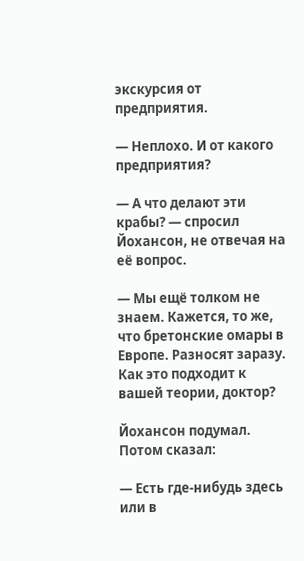экскурсия от предприятия.

— Неплохо. И от какого предприятия?

— А что делают эти крабы? — спросил Йохансон, не отвечая на её вопрос.

— Мы ещё толком не знаем. Кажется, то же, что бретонские омары в Европе. Разносят заразу. Как это подходит к вашей теории, доктор?

Йохансон подумал. Потом сказал:

— Есть где-нибудь здесь или в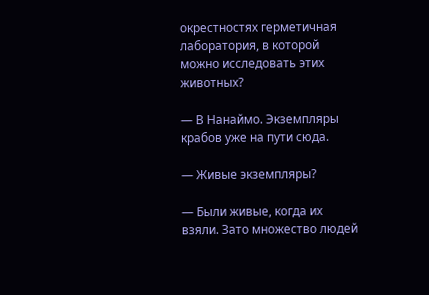окрестностях герметичная лаборатория, в которой можно исследовать этих животных?

— В Нанаймо. Экземпляры крабов уже на пути сюда.

— Живые экземпляры?

— Были живые, когда их взяли. Зато множество людей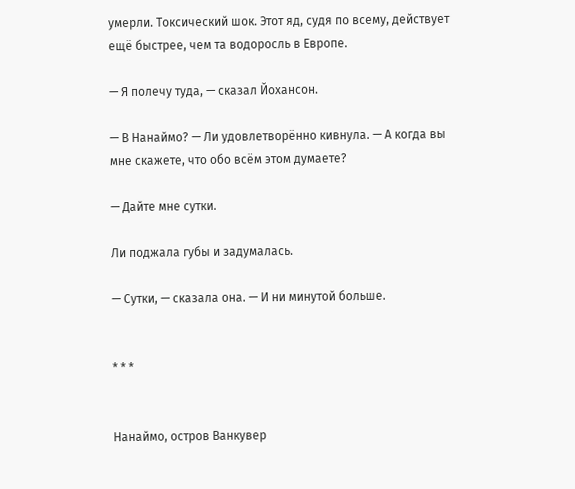умерли. Токсический шок. Этот яд, судя по всему, действует ещё быстрее, чем та водоросль в Европе.

— Я полечу туда, — сказал Йохансон.

— В Нанаймо? — Ли удовлетворённо кивнула. — А когда вы мне скажете, что обо всём этом думаете?

— Дайте мне сутки.

Ли поджала губы и задумалась.

— Сутки, — сказала она. — И ни минутой больше.


* * *


Нанаймо, остров Ванкувер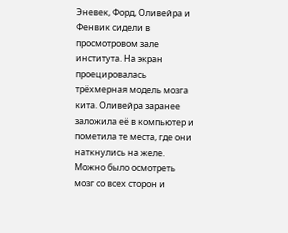Эневек, Форд, Оливейра и Фенвик сидели в просмотровом зале института. На экран проецировалась трёхмерная модель мозга кита. Оливейра заранее заложила её в компьютер и пометила те места, где они наткнулись на желе. Можно было осмотреть мозг со всех сторон и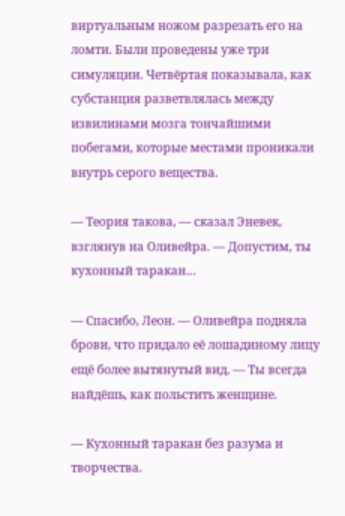виртуальным ножом разрезать его на ломти. Были проведены уже три симуляции. Четвёртая показывала, как субстанция разветвлялась между извилинами мозга тончайшими побегами, которые местами проникали внутрь серого вещества.

— Теория такова, — сказал Эневек, взглянув на Оливейра. — Допустим, ты кухонный таракан…

— Спасибо, Леон. — Оливейра подняла брови, что придало её лошадиному лицу ещё более вытянутый вид. — Ты всегда найдёшь, как польстить женщине.

— Кухонный таракан без разума и творчества.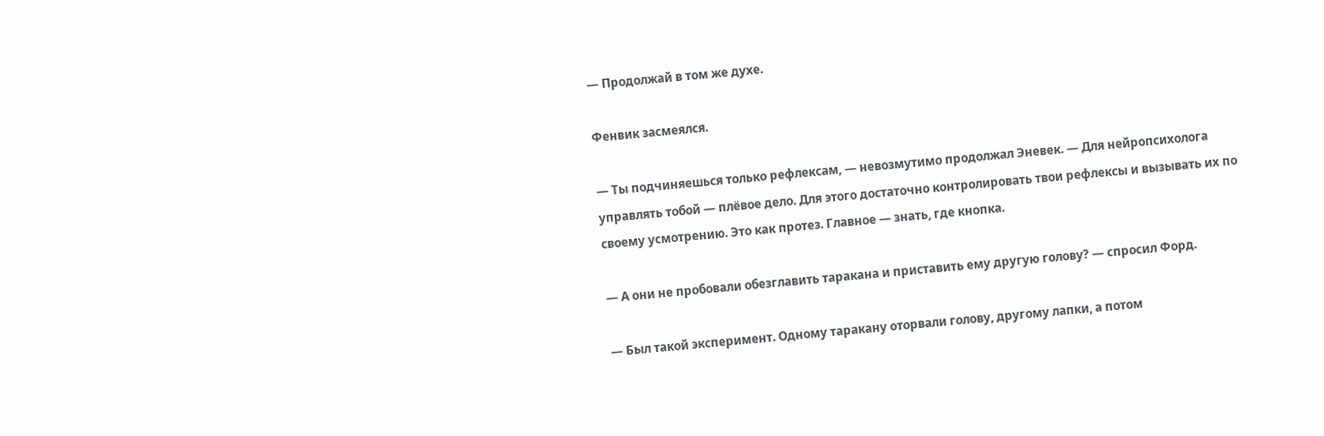— Продолжай в том же духе.

Фенвик засмеялся.

— Ты подчиняешься только рефлексам, — невозмутимо продолжал Эневек. — Для нейропсихолога управлять тобой — плёвое дело. Для этого достаточно контролировать твои рефлексы и вызывать их по своему усмотрению. Это как протез. Главное — знать, где кнопка.

— А они не пробовали обезглавить таракана и приставить ему другую голову? — спросил Форд.

— Был такой эксперимент. Одному таракану оторвали голову, другому лапки, а потом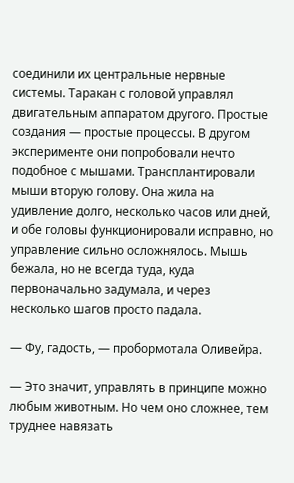соединили их центральные нервные системы. Таракан с головой управлял двигательным аппаратом другого. Простые создания — простые процессы. В другом эксперименте они попробовали нечто подобное с мышами. Трансплантировали мыши вторую голову. Она жила на удивление долго, несколько часов или дней, и обе головы функционировали исправно, но управление сильно осложнялось. Мышь бежала, но не всегда туда, куда первоначально задумала, и через несколько шагов просто падала.

— Фу, гадость, — пробормотала Оливейра.

— Это значит, управлять в принципе можно любым животным. Но чем оно сложнее, тем труднее навязать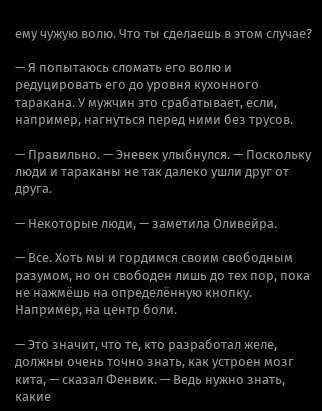ему чужую волю. Что ты сделаешь в этом случае?

— Я попытаюсь сломать его волю и редуцировать его до уровня кухонного таракана. У мужчин это срабатывает, если, например, нагнуться перед ними без трусов.

— Правильно. — Эневек улыбнулся. — Поскольку люди и тараканы не так далеко ушли друг от друга.

— Некоторые люди, — заметила Оливейра.

— Все. Хоть мы и гордимся своим свободным разумом, но он свободен лишь до тех пор, пока не нажмёшь на определённую кнопку. Например, на центр боли.

— Это значит, что те, кто разработал желе, должны очень точно знать, как устроен мозг кита, — сказал Фенвик. — Ведь нужно знать, какие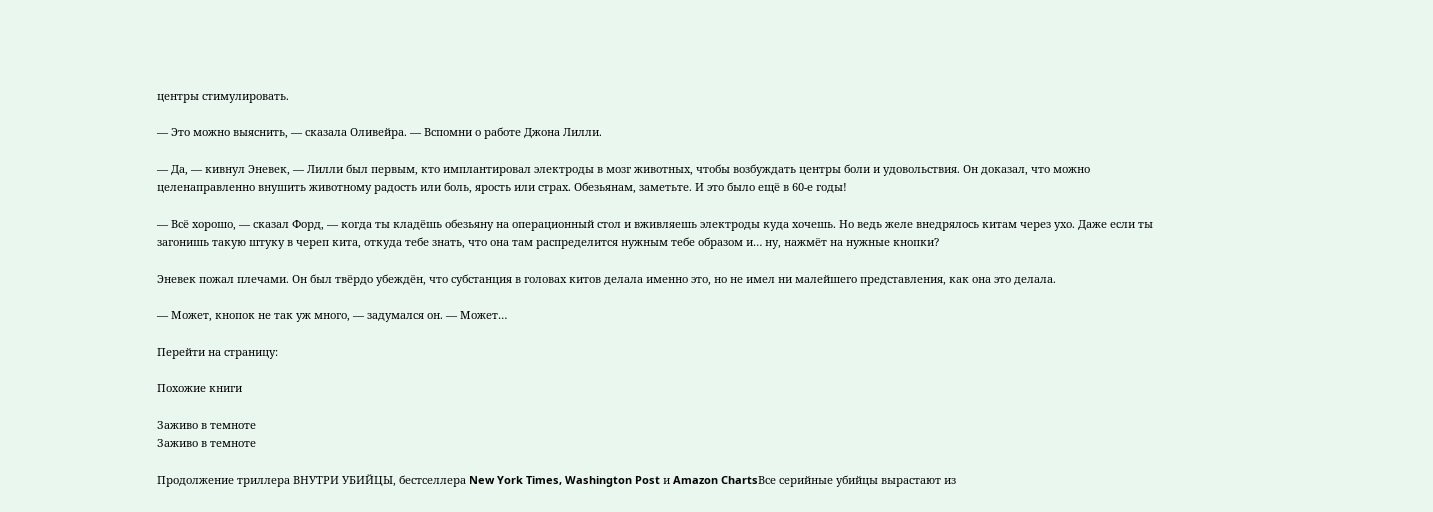центры стимулировать.

— Это можно выяснить, — сказала Оливейра. — Вспомни о работе Джона Лилли.

— Да, — кивнул Эневек, — Лилли был первым, кто имплантировал электроды в мозг животных, чтобы возбуждать центры боли и удовольствия. Он доказал, что можно целенаправленно внушить животному радость или боль, ярость или страх. Обезьянам, заметьте. И это было ещё в 60-е годы!

— Всё хорошо, — сказал Форд, — когда ты кладёшь обезьяну на операционный стол и вживляешь электроды куда хочешь. Но ведь желе внедрялось китам через ухо. Даже если ты загонишь такую штуку в череп кита, откуда тебе знать, что она там распределится нужным тебе образом и… ну, нажмёт на нужные кнопки?

Эневек пожал плечами. Он был твёрдо убеждён, что субстанция в головах китов делала именно это, но не имел ни малейшего представления, как она это делала.

— Может, кнопок не так уж много, — задумался он. — Может…

Перейти на страницу:

Похожие книги

Заживо в темноте
Заживо в темноте

Продолжение триллера ВНУТРИ УБИЙЦЫ, бестселлера New York Times, Washington Post и Amazon ChartsВсе серийные убийцы вырастают из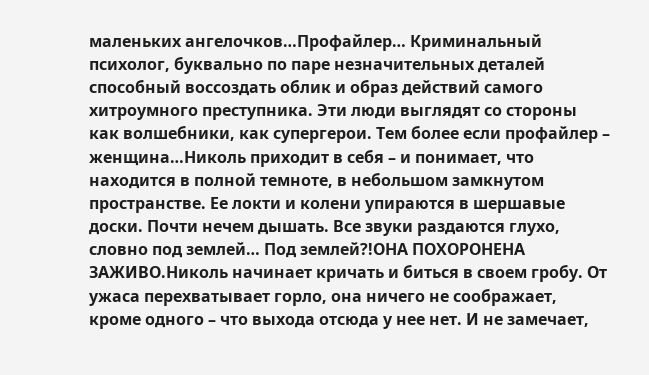маленьких ангелочков…Профайлер… Криминальный психолог, буквально по паре незначительных деталей способный воссоздать облик и образ действий самого хитроумного преступника. Эти люди выглядят со стороны как волшебники, как супергерои. Тем более если профайлер – женщина…Николь приходит в себя – и понимает, что находится в полной темноте, в небольшом замкнутом пространстве. Ее локти и колени упираются в шершавые доски. Почти нечем дышать. Все звуки раздаются глухо, словно под землей… Под землей?!ОНА ПОХОРОНЕНА ЗАЖИВО.Николь начинает кричать и биться в своем гробу. От ужаса перехватывает горло, она ничего не соображает, кроме одного – что выхода отсюда у нее нет. И не замечает,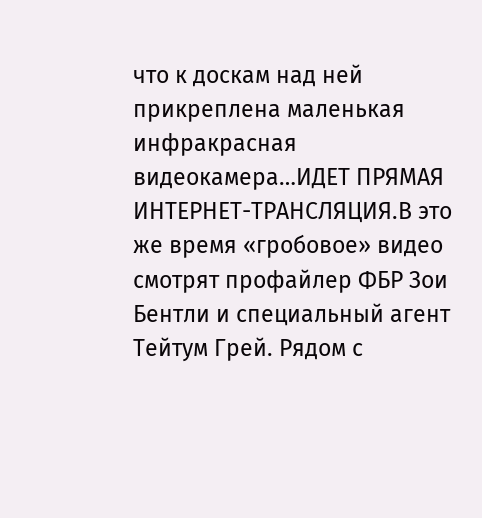что к доскам над ней прикреплена маленькая инфракрасная видеокамера…ИДЕТ ПРЯМАЯ ИНТЕРНЕТ-ТРАНСЛЯЦИЯ.В это же время «гробовое» видео смотрят профайлер ФБР Зои Бентли и специальный агент Тейтум Грей. Рядом с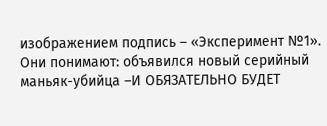изображением подпись – «Эксперимент №1». Они понимают: объявился новый серийный маньяк-убийца –И ОБЯЗАТЕЛЬНО БУДЕТ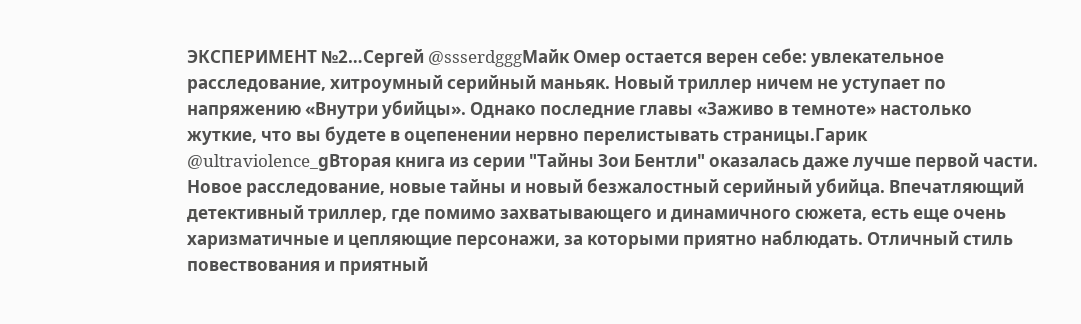ЭКСПЕРИМЕНТ №2…Сергей @ssserdgggМайк Омер остается верен себе: увлекательное расследование, хитроумный серийный маньяк. Новый триллер ничем не уступает по напряжению «Внутри убийцы». Однако последние главы «Заживо в темноте» настолько жуткие, что вы будете в оцепенении нервно перелистывать страницы.Гарик @ultraviolence_gВторая книга из серии "Тайны Зои Бентли" оказалась даже лучше первой части. Новое расследование, новые тайны и новый безжалостный серийный убийца. Впечатляющий детективный триллер, где помимо захватывающего и динамичного сюжета, есть еще очень харизматичные и цепляющие персонажи, за которыми приятно наблюдать. Отличный стиль повествования и приятный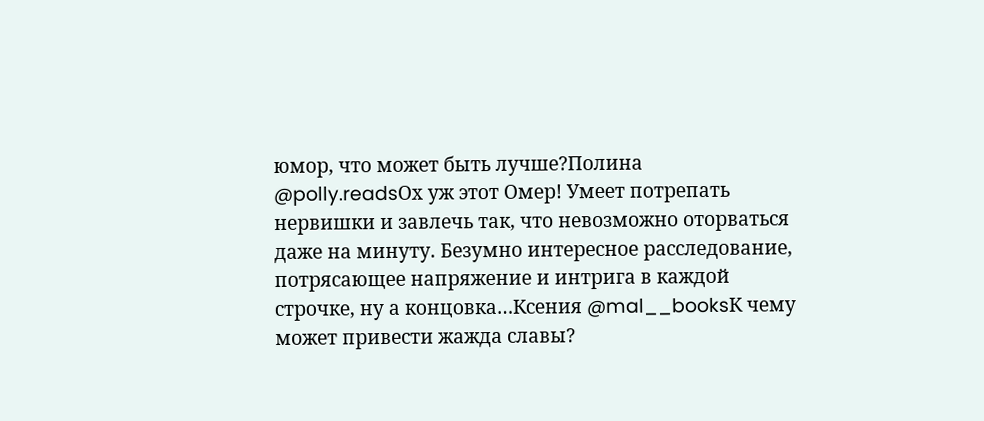юмор, что может быть лучше?Полина @polly.readsОх уж этот Омер! Умеет потрепать нервишки и завлечь так, что невозможно оторваться даже на минуту. Безумно интересное расследование, потрясающее напряжение и интрига в каждой строчке, ну а концовка…Ксения @mal__booksК чему может привести жажда славы?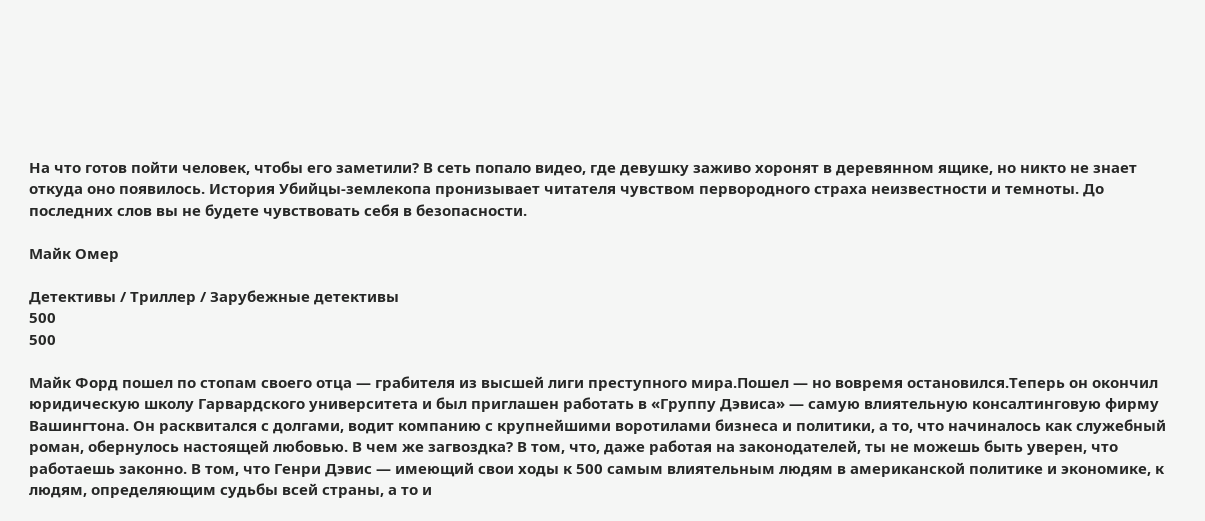На что готов пойти человек, чтобы его заметили? В сеть попало видео, где девушку заживо хоронят в деревянном ящике, но никто не знает откуда оно появилось. История Убийцы-землекопа пронизывает читателя чувством первородного страха неизвестности и темноты. До последних слов вы не будете чувствовать себя в безопасности.

Майк Омер

Детективы / Триллер / Зарубежные детективы
500
500

Майк Форд пошел по стопам своего отца — грабителя из высшей лиги преступного мира.Пошел — но вовремя остановился.Теперь он окончил юридическую школу Гарвардского университета и был приглашен работать в «Группу Дэвиса» — самую влиятельную консалтинговую фирму Вашингтона. Он расквитался с долгами, водит компанию с крупнейшими воротилами бизнеса и политики, а то, что начиналось как служебный роман, обернулось настоящей любовью. В чем же загвоздка? В том, что, даже работая на законодателей, ты не можешь быть уверен, что работаешь законно. В том, что Генри Дэвис — имеющий свои ходы к 500 самым влиятельным людям в американской политике и экономике, к людям, определяющим судьбы всей страны, а то и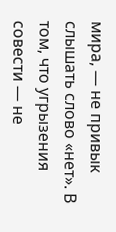мира, — не привык слышать слово «нет». В том, что угрызения совести — не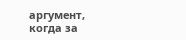аргумент, когда за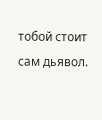тобой стоит сам дьявол.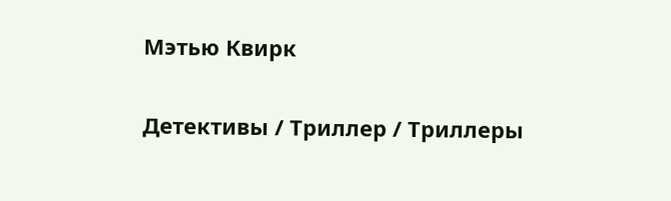Мэтью Квирк

Детективы / Триллер / Триллеры